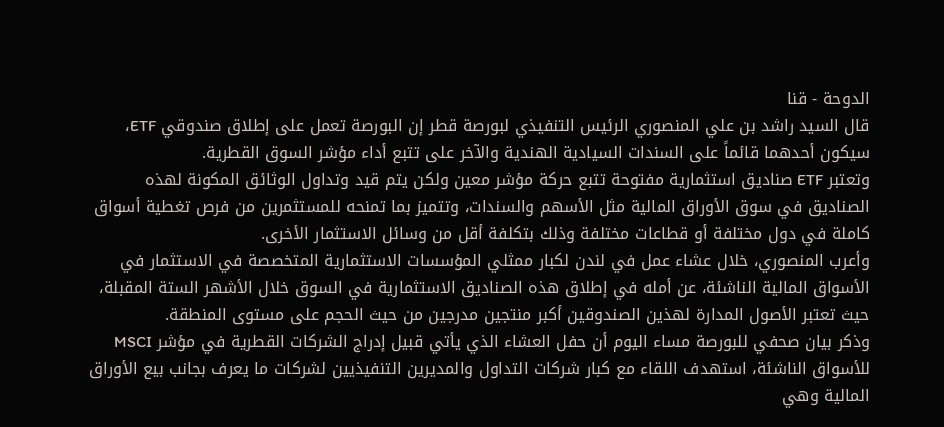الدوحة - قنا
قال السيد راشد بن علي المنصوري الرئيس التنفيذي لبورصة قطر إن البورصة تعمل على إطلاق صندوقي ETF، سيكون أحدهما قائماً على السندات السيادية الهندية والآخر على تتبع أداء مؤشر السوق القطرية.
وتعتبر ETF صناديق استثمارية مفتوحة تتبع حركة مؤشر معين ولكن يتم قيد وتداول الوثائق المكونة لهذه الصناديق في سوق الأوراق المالية مثل الأسهم والسندات، وتتميز بما تمنحه للمستثمرين من فرص تغطية أسواق كاملة في دول مختلفة أو قطاعات مختلفة وذلك بتكلفة أقل من وسائل الاستثمار الأخرى.
وأعرب المنصوري، خلال عشاء عمل في لندن لكبار ممثلي المؤسسات الاستثمارية المتخصصة في الاستثمار في الأسواق المالية الناشئة، عن أمله في إطلاق هذه الصناديق الاستثمارية في السوق خلال الأشهر الستة المقبلة، حيث تعتبر الأصول المدارة لهذين الصندوقين أكبر منتجين مدرجين من حيث الحجم على مستوى المنطقة.
وذكر بيان صحفي للبورصة مساء اليوم أن حفل العشاء الذي يأتي قبيل إدراج الشركات القطرية في مؤشر MSCI للأسواق الناشئة، استهدف اللقاء مع كبار شركات التداول والمديرين التنفيذيين لشركات ما يعرف بجانب بيع الأوراق المالية وهي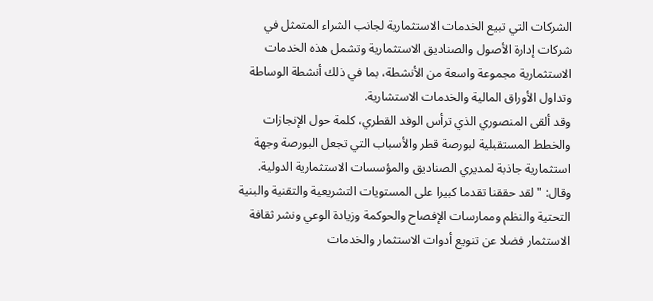الشركات التي تبيع الخدمات الاستثمارية لجانب الشراء المتمثل في شركات إدارة الأصول والصناديق الاستثمارية وتشمل هذه الخدمات الاستثمارية مجموعة واسعة من الأنشطة، بما في ذلك أنشطة الوساطة وتداول الأوراق المالية والخدمات الاستشارية.
وقد ألقى المنصوري الذي ترأس الوفد القطري، كلمة حول الإنجازات والخطط المستقبلية لبورصة قطر والأسباب التي تجعل البورصة وجهة استثمارية جاذبة لمديري الصناديق والمؤسسات الاستثمارية الدولية.
وقال: "لقد حققنا تقدما كبيرا على المستويات التشريعية والتقنية والبنية التحتية والنظم وممارسات الإفصاح والحوكمة وزيادة الوعي ونشر ثقافة الاستثمار فضلا عن تنويع أدوات الاستثمار والخدمات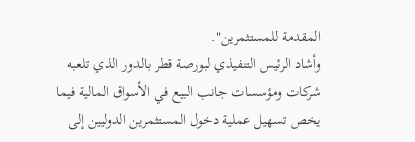المقدمة للمستثمرين".
وأشاد الرئيس التنفيذي لبورصة قطر بالدور الذي تلعبه شركات ومؤسسات جانب البيع في الأسواق المالية فيما يخص تسهيل عملية دخول المستثمرين الدوليين إلى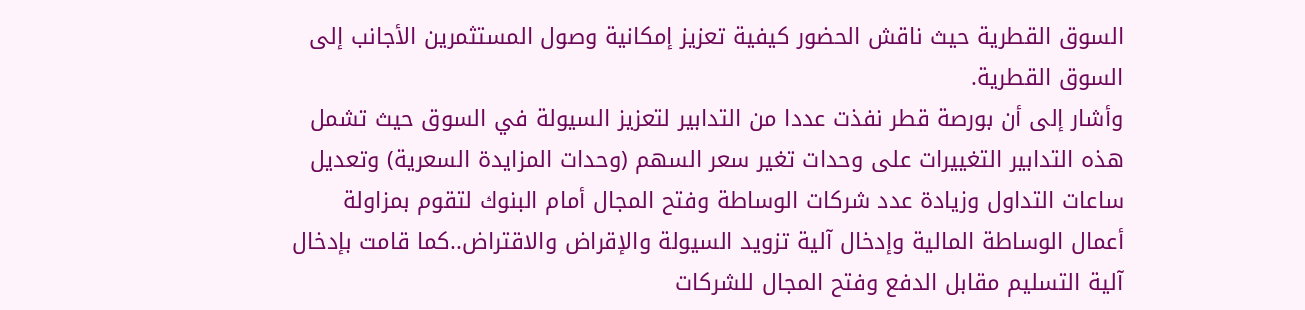السوق القطرية حيث ناقش الحضور كيفية تعزيز إمكانية وصول المستثمرين الأجانب إلى السوق القطرية.
وأشار إلى أن بورصة قطر نفذت عددا من التدابير لتعزيز السيولة في السوق حيث تشمل هذه التدابير التغييرات على وحدات تغير سعر السهم (وحدات المزايدة السعرية) وتعديل ساعات التداول وزيادة عدد شركات الوساطة وفتح المجال أمام البنوك لتقوم بمزاولة أعمال الوساطة المالية وإدخال آلية تزويد السيولة والإقراض والاقتراض..كما قامت بإدخال آلية التسليم مقابل الدفع وفتح المجال للشركات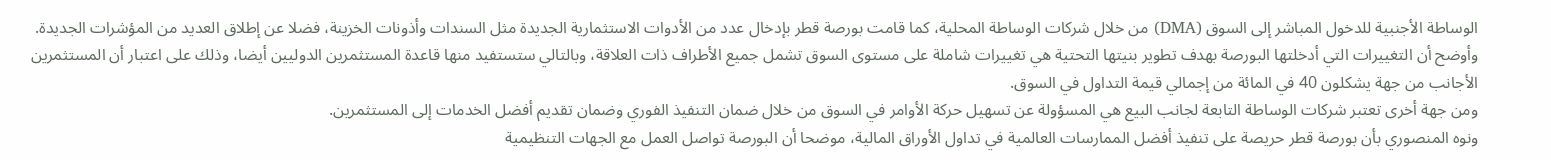الوساطة الأجنبية للدخول المباشر إلى السوق (DMA) من خلال شركات الوساطة المحلية، كما قامت بورصة قطر بإدخال عدد من الأدوات الاستثمارية الجديدة مثل السندات وأذونات الخزينة، فضلا عن إطلاق العديد من المؤشرات الجديدة.
وأوضح أن التغييرات التي أدخلتها البورصة بهدف تطوير بنيتها التحتية هي تغييرات شاملة على مستوى السوق تشمل جميع الأطراف ذات العلاقة، وبالتالي ستستفيد منها قاعدة المستثمرين الدوليين أيضا، وذلك على اعتبار أن المستثمرين الأجانب من جهة يشكلون 40 في المائة من إجمالي قيمة التداول في السوق.
ومن جهة أخرى تعتبر شركات الوساطة التابعة لجانب البيع هي المسؤولة عن تسهيل حركة الأوامر في السوق من خلال ضمان التنفيذ الفوري وضمان تقديم أفضل الخدمات إلى المستثمرين.
ونوه المنصوري بأن بورصة قطر حريصة على تنفيذ أفضل الممارسات العالمية في تداول الأوراق المالية، موضحا أن البورصة تواصل العمل مع الجهات التنظيمية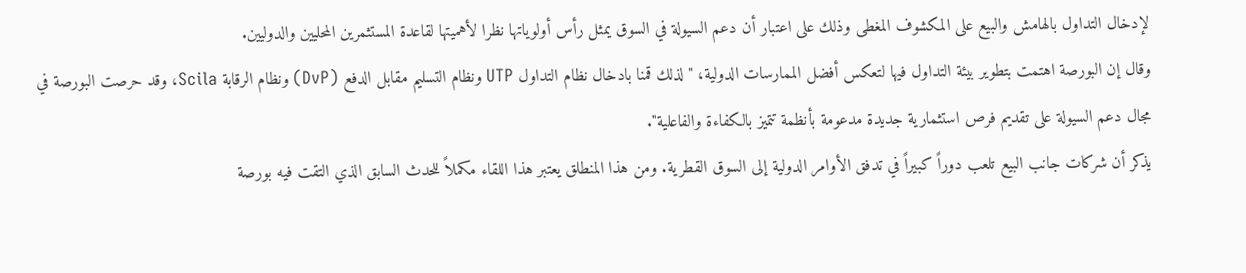لإدخال التداول بالهامش والبيع على المكشوف المغطى وذلك على اعتبار أن دعم السيولة في السوق يمثل رأس أولوياتها نظرا لأهميتها لقاعدة المستثمرين المحليين والدوليين.
وقال إن البورصة اهتمت بتطوير بيئة التداول فيها لتعكس أفضل الممارسات الدولية، "لذلك قمنا بادخال نظام التداول UTP ونظام التسليم مقابل الدفع (DvP) ونظام الرقابة Scila، وقد حرصت البورصة في مجال دعم السيولة على تقديم فرص استثمارية جديدة مدعومة بأنظمة تتميز بالكفاءة والفاعلية".
يذكر أن شركات جانب البيع تلعب دوراً كبيراً في تدفق الأوامر الدولية إلى السوق القطرية. ومن هذا المنطلق يعتبر هذا اللقاء مكملاً للحدث السابق الذي التقت فيه بورصة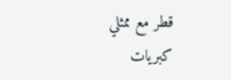قطر مع ممثلي كبريات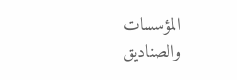المؤسسات والصناديق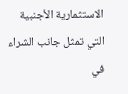الاستثمارية الأجنبية التي تمثل جانب الشراء في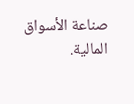صناعة الأسواق المالية.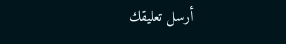أرسل تعليقك